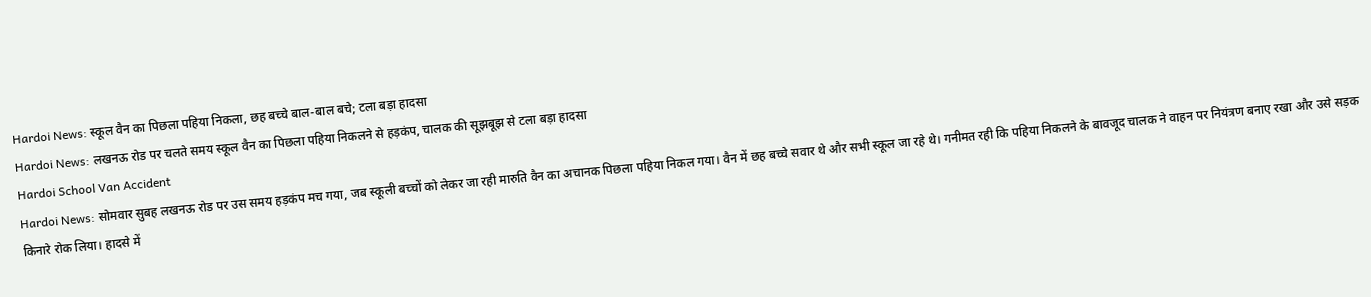Hardoi News: स्कूल वैन का पिछला पहिया निकला, छह बच्चे बाल-बाल बचे; टला बड़ा हादसा
Hardoi News: लखनऊ रोड पर चलते समय स्कूल वैन का पिछला पहिया निकलने से हड़कंप, चालक की सूझबूझ से टला बड़ा हादसा
Hardoi School Van Accident
Hardoi News: सोमवार सुबह लखनऊ रोड पर उस समय हड़कंप मच गया, जब स्कूली बच्चों को लेकर जा रही मारुति वैन का अचानक पिछला पहिया निकल गया। वैन में छह बच्चे सवार थे और सभी स्कूल जा रहे थे। गनीमत रही कि पहिया निकलने के बावजूद चालक ने वाहन पर नियंत्रण बनाए रखा और उसे सड़क किनारे रोक लिया। हादसे में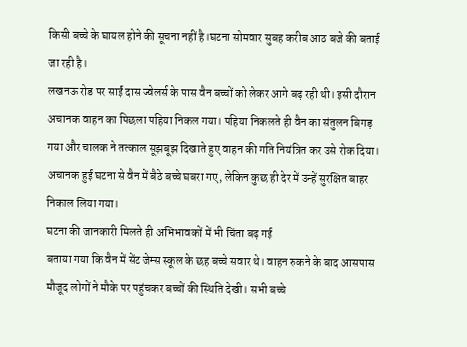किसी बच्चे के घायल होने की सूचना नहीं है।घटना सोमवार सुबह करीब आठ बजे की बताई जा रही है।
लखनऊ रोड पर साईं दास ज्वेलर्स के पास वैन बच्चों को लेकर आगे बढ़ रही थी। इसी दौरान अचानक वाहन का पिछला पहिया निकल गया। पहिया निकलते ही वैन का संतुलन बिगड़ गया और चालक ने तत्काल सूझबूझ दिखाते हुए वाहन की गति नियंत्रित कर उसे रोक दिया। अचानक हुई घटना से वैन में बैठे बच्चे घबरा गए, लेकिन कुछ ही देर में उन्हें सुरक्षित बाहर निकाल लिया गया।
घटना की जानकारी मिलते ही अभिभावकों में भी चिंता बढ़ गई
बताया गया कि वैन में सेंट जेम्स स्कूल के छह बच्चे सवार थे। वाहन रुकने के बाद आसपास मौजूद लोगों ने मौके पर पहुंचकर बच्चों की स्थिति देखी। सभी बच्चे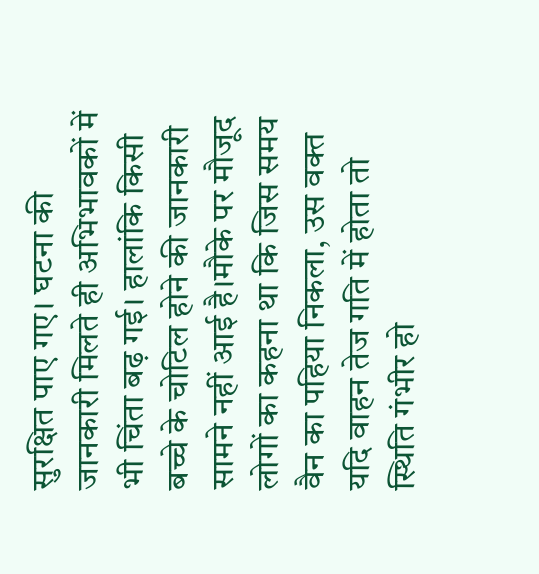सुरक्षित पाए गए। घटना की जानकारी मिलते ही अभिभावकों में भी चिंता बढ़ गई। हालांकि किसी बच्चे के चोटिल होने की जानकारी सामने नहीं आई है।मौके पर मौजूद लोगों का कहना था कि जिस समय वैन का पहिया निकला, उस वक्त यदि वाहन तेज गति में होता तो स्थिति गंभीर हो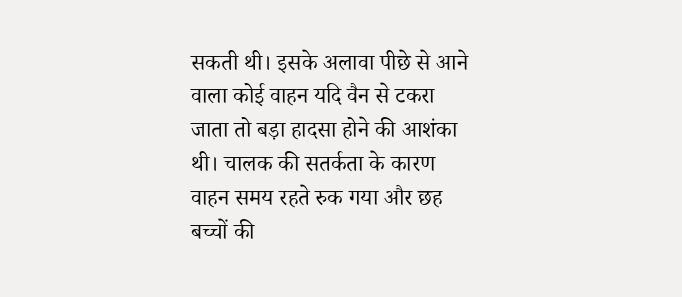सकती थी। इसके अलावा पीछे से आने वाला कोई वाहन यदि वैन से टकरा जाता तो बड़ा हादसा होने की आशंका थी। चालक की सतर्कता के कारण वाहन समय रहते रुक गया और छह बच्चों की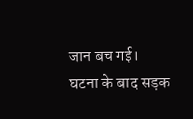जान बच गई।
घटना के बाद सड़क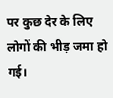पर कुछ देर के लिए लोगों की भीड़ जमा हो गई।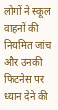लोगों ने स्कूल वाहनों की नियमित जांच और उनकी फिटनेस पर ध्यान देने की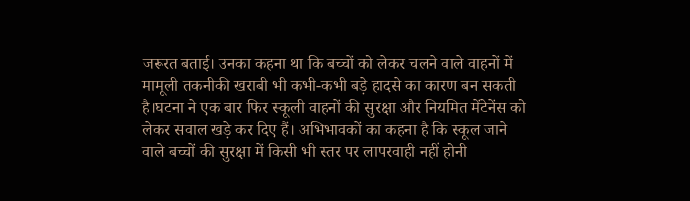जरूरत बताई। उनका कहना था कि बच्चों को लेकर चलने वाले वाहनों में मामूली तकनीकी खराबी भी कभी-कभी बड़े हादसे का कारण बन सकती है।घटना ने एक बार फिर स्कूली वाहनों की सुरक्षा और नियमित मेंटेनेंस को लेकर सवाल खड़े कर दिए हैं। अभिभावकों का कहना है कि स्कूल जाने वाले बच्चों की सुरक्षा में किसी भी स्तर पर लापरवाही नहीं होनी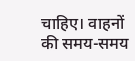चाहिए। वाहनों की समय-समय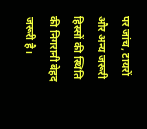पर जांच, टायरों और अन्य जरूरी हिस्सों की स्थिति की निगरानी बेहद जरूरी है।